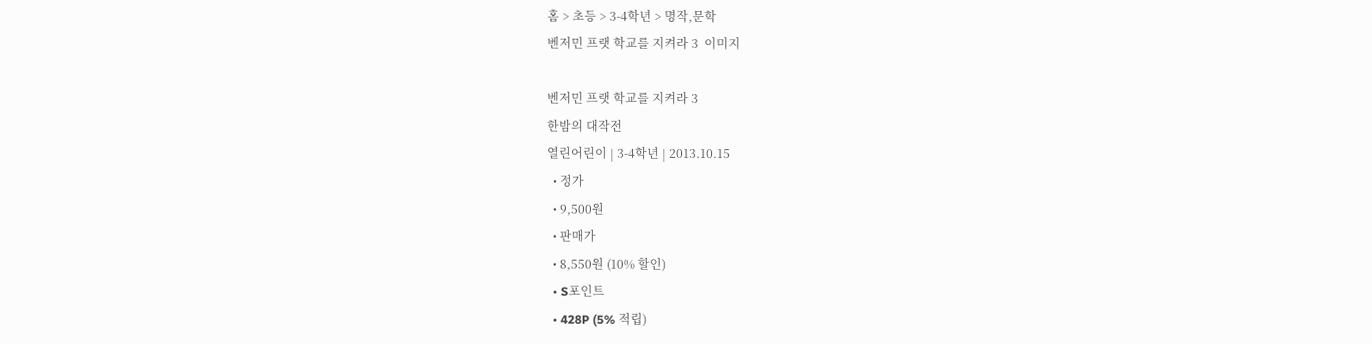홈 > 초등 > 3-4학년 > 명작,문학
벤저민 프랫 학교를 지켜라 3  이미지

벤저민 프랫 학교를 지켜라 3
한밤의 대작전
열린어린이 | 3-4학년 | 2013.10.15
  • 정가
  • 9,500원
  • 판매가
  • 8,550원 (10% 할인)
  • S포인트
  • 428P (5% 적립)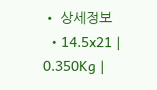• 상세정보
  • 14.5x21 | 0.350Kg |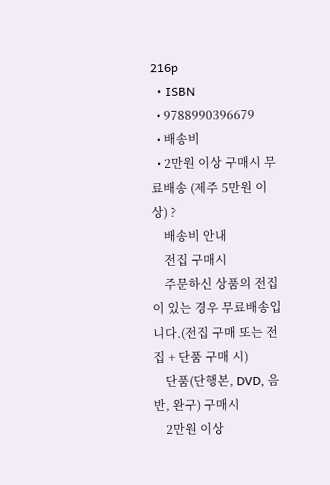216p
  • ISBN
  • 9788990396679
  • 배송비
  • 2만원 이상 구매시 무료배송 (제주 5만원 이상) ?
    배송비 안내
    전집 구매시
    주문하신 상품의 전집이 있는 경우 무료배송입니다.(전집 구매 또는 전집 + 단품 구매 시)
    단품(단행본, DVD, 음반, 완구) 구매시
    2만원 이상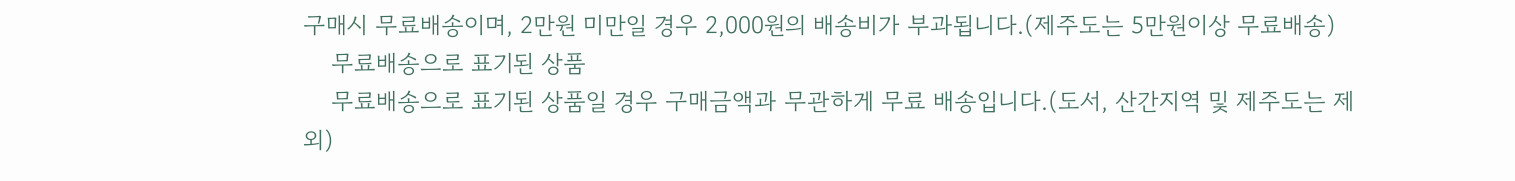구매시 무료배송이며, 2만원 미만일 경우 2,000원의 배송비가 부과됩니다.(제주도는 5만원이상 무료배송)
    무료배송으로 표기된 상품
    무료배송으로 표기된 상품일 경우 구매금액과 무관하게 무료 배송입니다.(도서, 산간지역 및 제주도는 제외)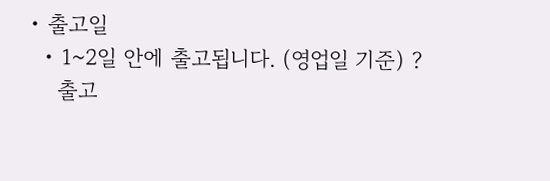• 출고일
  • 1~2일 안에 출고됩니다. (영업일 기준) ?
    출고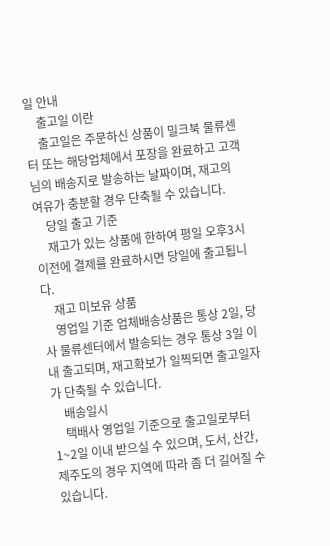일 안내
    출고일 이란
    출고일은 주문하신 상품이 밀크북 물류센터 또는 해당업체에서 포장을 완료하고 고객님의 배송지로 발송하는 날짜이며, 재고의 여유가 충분할 경우 단축될 수 있습니다.
    당일 출고 기준
    재고가 있는 상품에 한하여 평일 오후3시 이전에 결제를 완료하시면 당일에 출고됩니다.
    재고 미보유 상품
    영업일 기준 업체배송상품은 통상 2일, 당사 물류센터에서 발송되는 경우 통상 3일 이내 출고되며, 재고확보가 일찍되면 출고일자가 단축될 수 있습니다.
    배송일시
    택배사 영업일 기준으로 출고일로부터 1~2일 이내 받으실 수 있으며, 도서, 산간, 제주도의 경우 지역에 따라 좀 더 길어질 수 있습니다.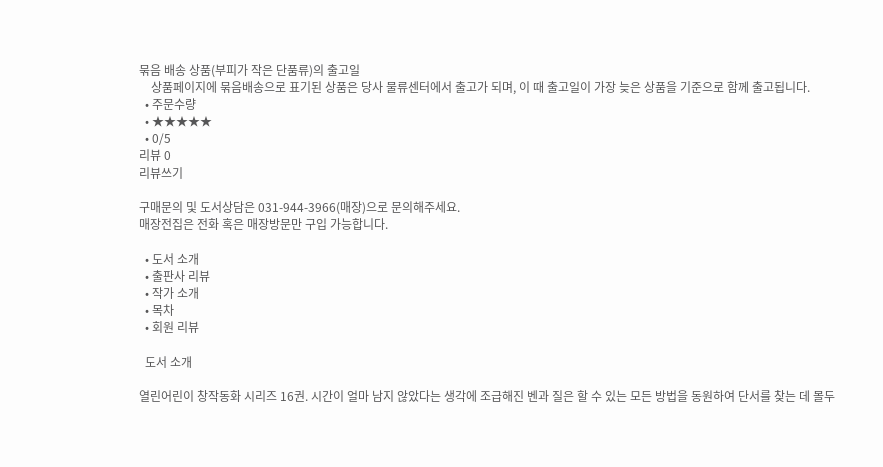묶음 배송 상품(부피가 작은 단품류)의 출고일
    상품페이지에 묶음배송으로 표기된 상품은 당사 물류센터에서 출고가 되며, 이 때 출고일이 가장 늦은 상품을 기준으로 함께 출고됩니다.
  • 주문수량
  • ★★★★★
  • 0/5
리뷰 0
리뷰쓰기

구매문의 및 도서상담은 031-944-3966(매장)으로 문의해주세요.
매장전집은 전화 혹은 매장방문만 구입 가능합니다.

  • 도서 소개
  • 출판사 리뷰
  • 작가 소개
  • 목차
  • 회원 리뷰

  도서 소개

열린어린이 창작동화 시리즈 16권. 시간이 얼마 남지 않았다는 생각에 조급해진 벤과 질은 할 수 있는 모든 방법을 동원하여 단서를 찾는 데 몰두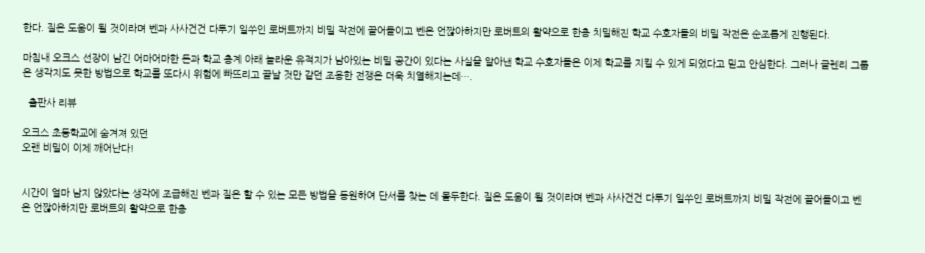한다. 질은 도움이 될 것이라며 벤과 사사건건 다투기 일쑤인 로버트까지 비밀 작전에 끌어들이고 벤은 언짢아하지만 로버트의 활약으로 한층 치밀해진 학교 수호자들의 비밀 작전은 순조롭게 진행된다.

마침내 오크스 선장이 남긴 어마어마한 돈과 학교 층계 아래 놀라운 유적지가 남아있는 비밀 공간이 있다는 사실을 알아낸 학교 수호자들은 이제 학교를 지킬 수 있게 되었다고 믿고 안심한다. 그러나 글렌리 그룹은 생각지도 못한 방법으로 학교를 또다시 위험에 빠뜨리고 끝날 것만 같던 조용한 전쟁은 더욱 치열해지는데….

  출판사 리뷰

오크스 초등학교에 숨겨져 있던
오랜 비밀이 이제 깨어난다!


시간이 얼마 남지 않았다는 생각에 조급해진 벤과 질은 할 수 있는 모든 방법을 동원하여 단서를 찾는 데 몰두한다. 질은 도움이 될 것이라며 벤과 사사건건 다투기 일쑤인 로버트까지 비밀 작전에 끌어들이고 벤은 언짢아하지만 로버트의 활약으로 한층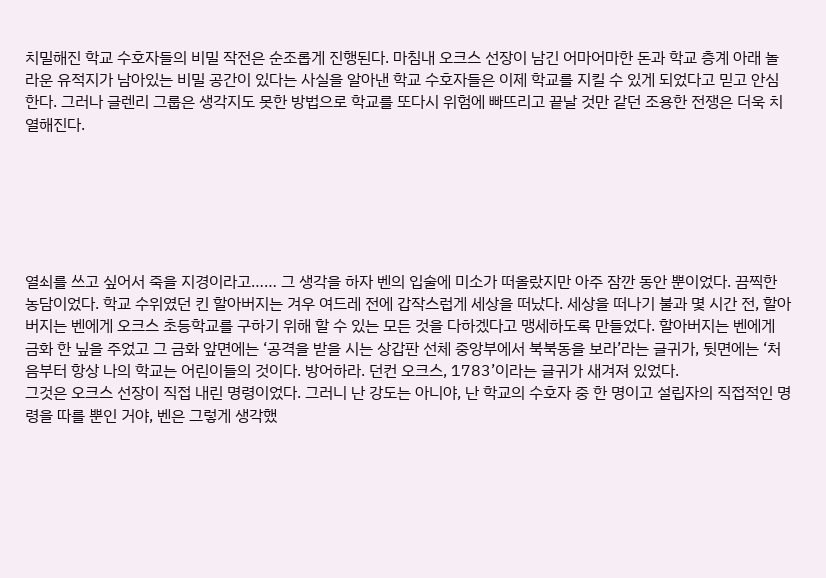치밀해진 학교 수호자들의 비밀 작전은 순조롭게 진행된다. 마침내 오크스 선장이 남긴 어마어마한 돈과 학교 층계 아래 놀라운 유적지가 남아있는 비밀 공간이 있다는 사실을 알아낸 학교 수호자들은 이제 학교를 지킬 수 있게 되었다고 믿고 안심한다. 그러나 글렌리 그룹은 생각지도 못한 방법으로 학교를 또다시 위험에 빠뜨리고 끝날 것만 같던 조용한 전쟁은 더욱 치열해진다.






열쇠를 쓰고 싶어서 죽을 지경이라고…… 그 생각을 하자 벤의 입술에 미소가 떠올랐지만 아주 잠깐 동안 뿐이었다. 끔찍한 농담이었다. 학교 수위였던 킨 할아버지는 겨우 여드레 전에 갑작스럽게 세상을 떠났다. 세상을 떠나기 불과 몇 시간 전, 할아버지는 벤에게 오크스 초등학교를 구하기 위해 할 수 있는 모든 것을 다하겠다고 맹세하도록 만들었다. 할아버지는 벤에게 금화 한 닢을 주었고 그 금화 앞면에는 ‘공격을 받을 시는 상갑판 선체 중앙부에서 북북동을 보라’라는 글귀가, 뒷면에는 ‘처음부터 항상 나의 학교는 어린이들의 것이다. 방어하라. 던컨 오크스, 1783’이라는 글귀가 새겨져 있었다.
그것은 오크스 선장이 직접 내린 명령이었다. 그러니 난 강도는 아니야, 난 학교의 수호자 중 한 명이고 설립자의 직접적인 명령을 따를 뿐인 거야, 벤은 그렇게 생각했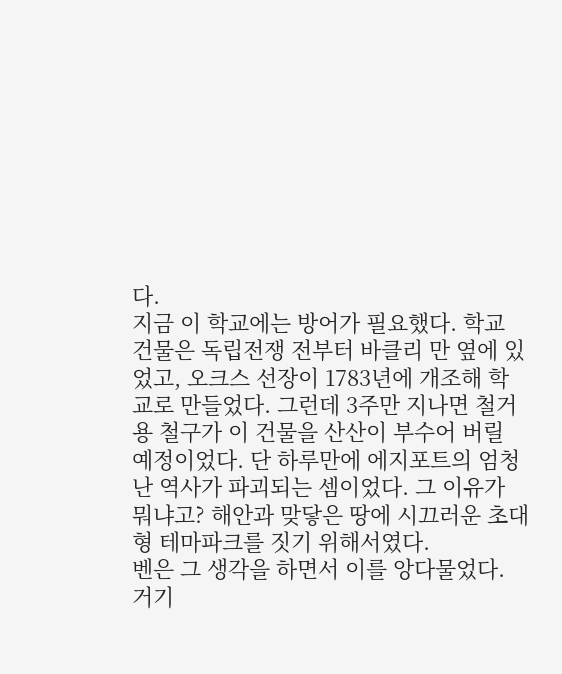다.
지금 이 학교에는 방어가 필요했다. 학교 건물은 독립전쟁 전부터 바클리 만 옆에 있었고, 오크스 선장이 1783년에 개조해 학교로 만들었다. 그런데 3주만 지나면 철거용 철구가 이 건물을 산산이 부수어 버릴 예정이었다. 단 하루만에 에지포트의 엄청난 역사가 파괴되는 셈이었다. 그 이유가 뭐냐고? 해안과 맞닿은 땅에 시끄러운 초대형 테마파크를 짓기 위해서였다.
벤은 그 생각을 하면서 이를 앙다물었다. 거기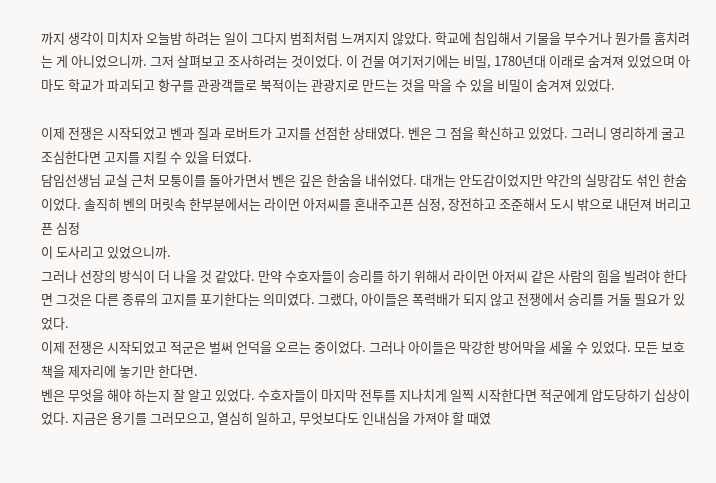까지 생각이 미치자 오늘밤 하려는 일이 그다지 범죄처럼 느껴지지 않았다. 학교에 침입해서 기물을 부수거나 뭔가를 훔치려는 게 아니었으니까. 그저 살펴보고 조사하려는 것이었다. 이 건물 여기저기에는 비밀, 1780년대 이래로 숨겨져 있었으며 아마도 학교가 파괴되고 항구를 관광객들로 북적이는 관광지로 만드는 것을 막을 수 있을 비밀이 숨겨져 있었다.

이제 전쟁은 시작되었고 벤과 질과 로버트가 고지를 선점한 상태였다. 벤은 그 점을 확신하고 있었다. 그러니 영리하게 굴고 조심한다면 고지를 지킬 수 있을 터였다.
담임선생님 교실 근처 모퉁이를 돌아가면서 벤은 깊은 한숨을 내쉬었다. 대개는 안도감이었지만 약간의 실망감도 섞인 한숨이었다. 솔직히 벤의 머릿속 한부분에서는 라이먼 아저씨를 혼내주고픈 심정, 장전하고 조준해서 도시 밖으로 내던져 버리고픈 심정
이 도사리고 있었으니까.
그러나 선장의 방식이 더 나을 것 같았다. 만약 수호자들이 승리를 하기 위해서 라이먼 아저씨 같은 사람의 힘을 빌려야 한다면 그것은 다른 종류의 고지를 포기한다는 의미였다. 그랬다, 아이들은 폭력배가 되지 않고 전쟁에서 승리를 거둘 필요가 있었다.
이제 전쟁은 시작되었고 적군은 벌써 언덕을 오르는 중이었다. 그러나 아이들은 막강한 방어막을 세울 수 있었다. 모든 보호책을 제자리에 놓기만 한다면.
벤은 무엇을 해야 하는지 잘 알고 있었다. 수호자들이 마지막 전투를 지나치게 일찍 시작한다면 적군에게 압도당하기 십상이었다. 지금은 용기를 그러모으고, 열심히 일하고, 무엇보다도 인내심을 가져야 할 때였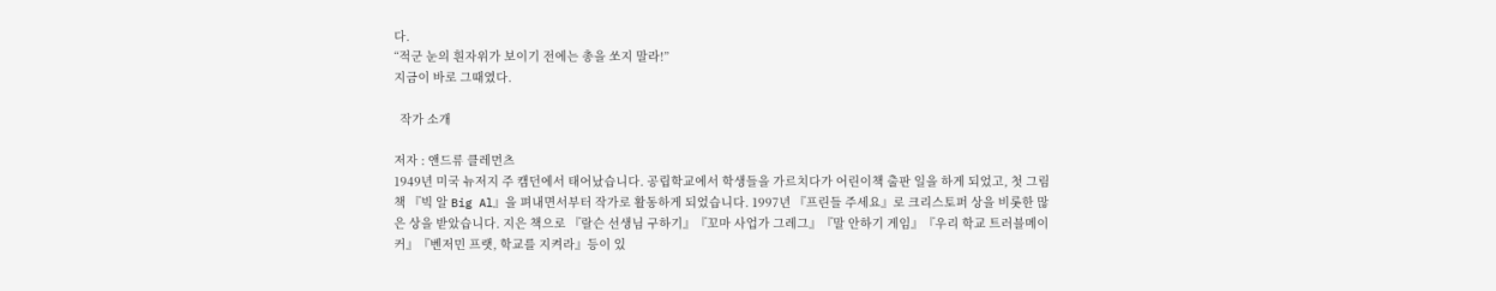다.
“적군 눈의 흰자위가 보이기 전에는 총을 쏘지 말라!”
지금이 바로 그때였다.

  작가 소개

저자 : 앤드류 클레먼츠
1949년 미국 뉴저지 주 캠던에서 태어났습니다. 공립학교에서 학생들을 가르치다가 어린이책 출판 일을 하게 되었고, 첫 그림책 『빅 알 Big Al』을 펴내면서부터 작가로 활동하게 되었습니다. 1997년 『프린들 주세요』로 크리스토퍼 상을 비롯한 많은 상을 받았습니다. 지은 책으로 『랄슨 선생님 구하기』『꼬마 사업가 그레그』『말 안하기 게임』『우리 학교 트러블메이커』『벤저민 프랫, 학교를 지켜라』등이 있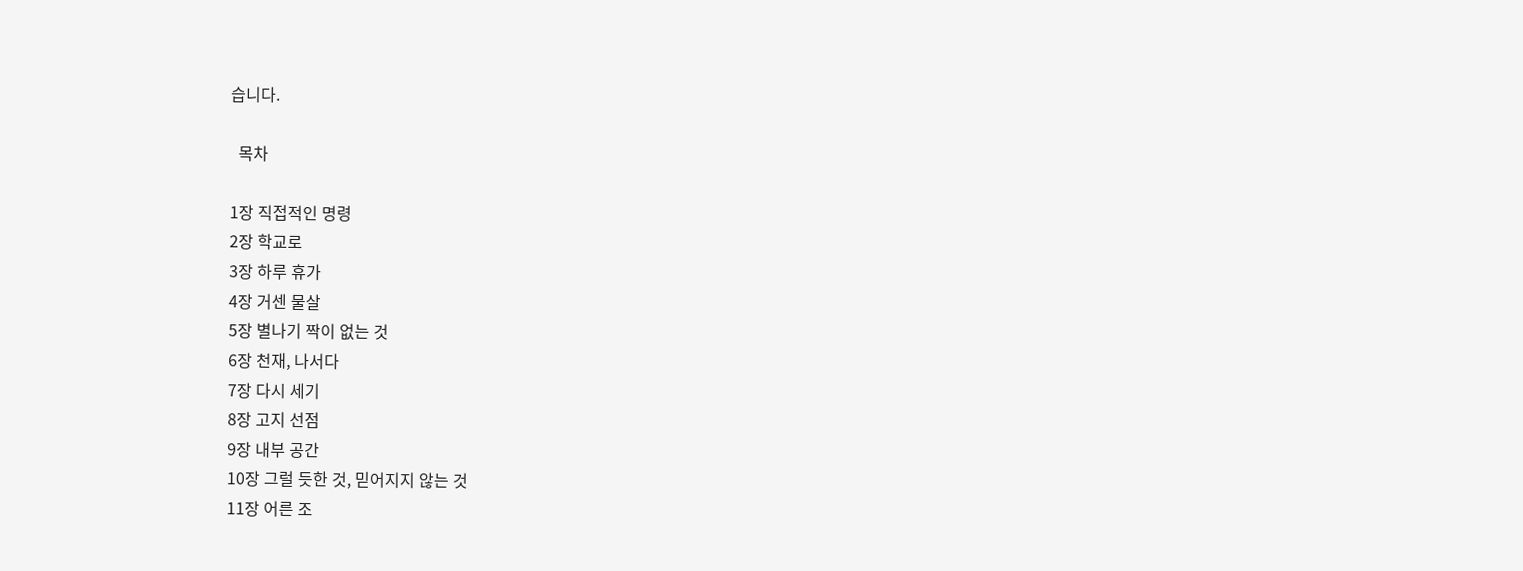습니다.

  목차

1장 직접적인 명령
2장 학교로
3장 하루 휴가
4장 거센 물살
5장 별나기 짝이 없는 것
6장 천재, 나서다
7장 다시 세기
8장 고지 선점
9장 내부 공간
10장 그럴 듯한 것, 믿어지지 않는 것
11장 어른 조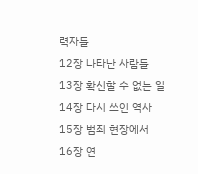력자들
12장 나타난 사람들
13장 확신할 수 없는 일
14장 다시 쓰인 역사
15장 범죄 현장에서
16장 연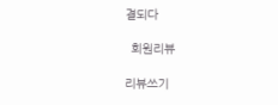결되다

  회원리뷰

리뷰쓰기